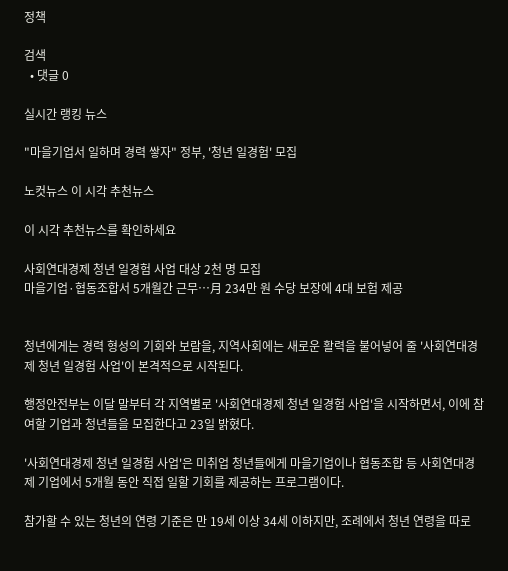정책

검색
  • 댓글 0

실시간 랭킹 뉴스

"마을기업서 일하며 경력 쌓자" 정부, '청년 일경험' 모집

노컷뉴스 이 시각 추천뉴스

이 시각 추천뉴스를 확인하세요

사회연대경제 청년 일경험 사업 대상 2천 명 모집
마을기업·협동조합서 5개월간 근무…月 234만 원 수당 보장에 4대 보험 제공


청년에게는 경력 형성의 기회와 보람을, 지역사회에는 새로운 활력을 불어넣어 줄 '사회연대경제 청년 일경험 사업'이 본격적으로 시작된다.

행정안전부는 이달 말부터 각 지역별로 '사회연대경제 청년 일경험 사업'을 시작하면서, 이에 참여할 기업과 청년들을 모집한다고 23일 밝혔다.

'사회연대경제 청년 일경험 사업'은 미취업 청년들에게 마을기업이나 협동조합 등 사회연대경제 기업에서 5개월 동안 직접 일할 기회를 제공하는 프로그램이다.

참가할 수 있는 청년의 연령 기준은 만 19세 이상 34세 이하지만, 조례에서 청년 연령을 따로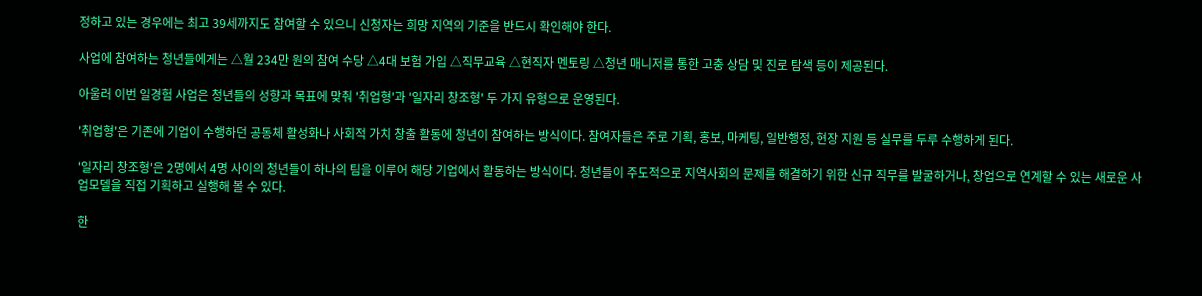정하고 있는 경우에는 최고 39세까지도 참여할 수 있으니 신청자는 희망 지역의 기준을 반드시 확인해야 한다.

사업에 참여하는 청년들에게는 △월 234만 원의 참여 수당 △4대 보험 가입 △직무교육 △현직자 멘토링 △청년 매니저를 통한 고충 상담 및 진로 탐색 등이 제공된다.

아울러 이번 일경험 사업은 청년들의 성향과 목표에 맞춰 '취업형'과 '일자리 창조형' 두 가지 유형으로 운영된다.

'취업형'은 기존에 기업이 수행하던 공동체 활성화나 사회적 가치 창출 활동에 청년이 참여하는 방식이다. 참여자들은 주로 기획, 홍보, 마케팅, 일반행정, 현장 지원 등 실무를 두루 수행하게 된다.

'일자리 창조형'은 2명에서 4명 사이의 청년들이 하나의 팀을 이루어 해당 기업에서 활동하는 방식이다. 청년들이 주도적으로 지역사회의 문제를 해결하기 위한 신규 직무를 발굴하거나, 창업으로 연계할 수 있는 새로운 사업모델을 직접 기획하고 실행해 볼 수 있다.

한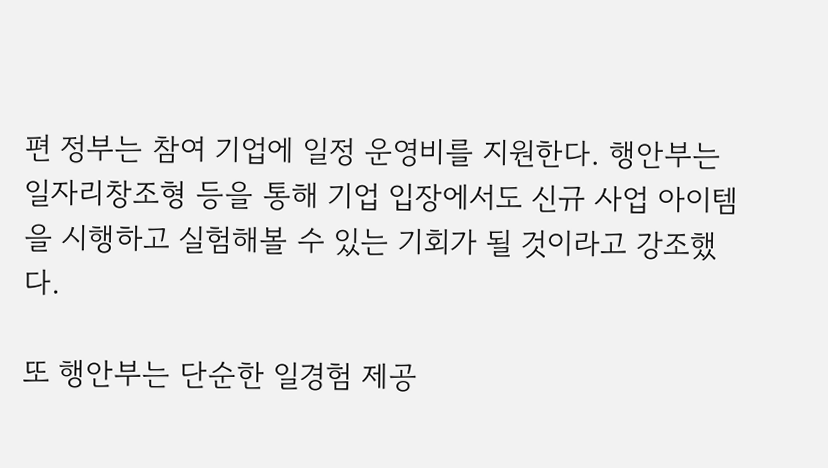편 정부는 참여 기업에 일정 운영비를 지원한다. 행안부는 일자리창조형 등을 통해 기업 입장에서도 신규 사업 아이템을 시행하고 실험해볼 수 있는 기회가 될 것이라고 강조했다.

또 행안부는 단순한 일경험 제공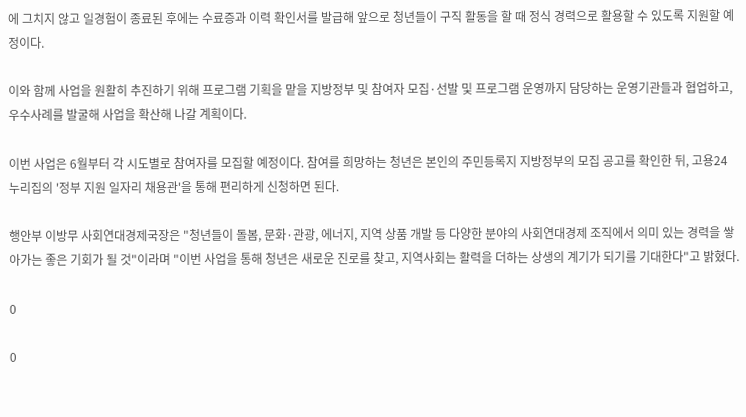에 그치지 않고 일경험이 종료된 후에는 수료증과 이력 확인서를 발급해 앞으로 청년들이 구직 활동을 할 때 정식 경력으로 활용할 수 있도록 지원할 예정이다.

이와 함께 사업을 원활히 추진하기 위해 프로그램 기획을 맡을 지방정부 및 참여자 모집·선발 및 프로그램 운영까지 담당하는 운영기관들과 협업하고, 우수사례를 발굴해 사업을 확산해 나갈 계획이다.

이번 사업은 6월부터 각 시도별로 참여자를 모집할 예정이다. 참여를 희망하는 청년은 본인의 주민등록지 지방정부의 모집 공고를 확인한 뒤, 고용24 누리집의 '정부 지원 일자리 채용관'을 통해 편리하게 신청하면 된다.

행안부 이방무 사회연대경제국장은 "청년들이 돌봄, 문화·관광, 에너지, 지역 상품 개발 등 다양한 분야의 사회연대경제 조직에서 의미 있는 경력을 쌓아가는 좋은 기회가 될 것"이라며 "이번 사업을 통해 청년은 새로운 진로를 찾고, 지역사회는 활력을 더하는 상생의 계기가 되기를 기대한다"고 밝혔다.

0

0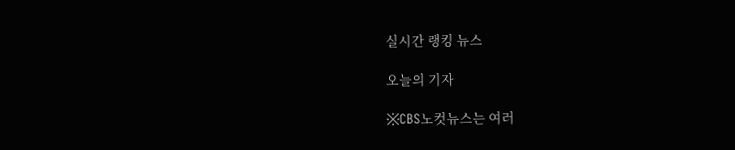실시간 랭킹 뉴스

오늘의 기자

※CBS노컷뉴스는 여러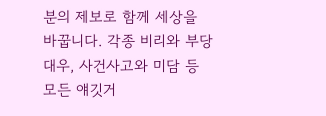분의 제보로 함께 세상을 바꿉니다. 각종 비리와 부당대우, 사건사고와 미담 등 모든 얘깃거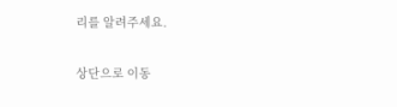리를 알려주세요.

상단으로 이동